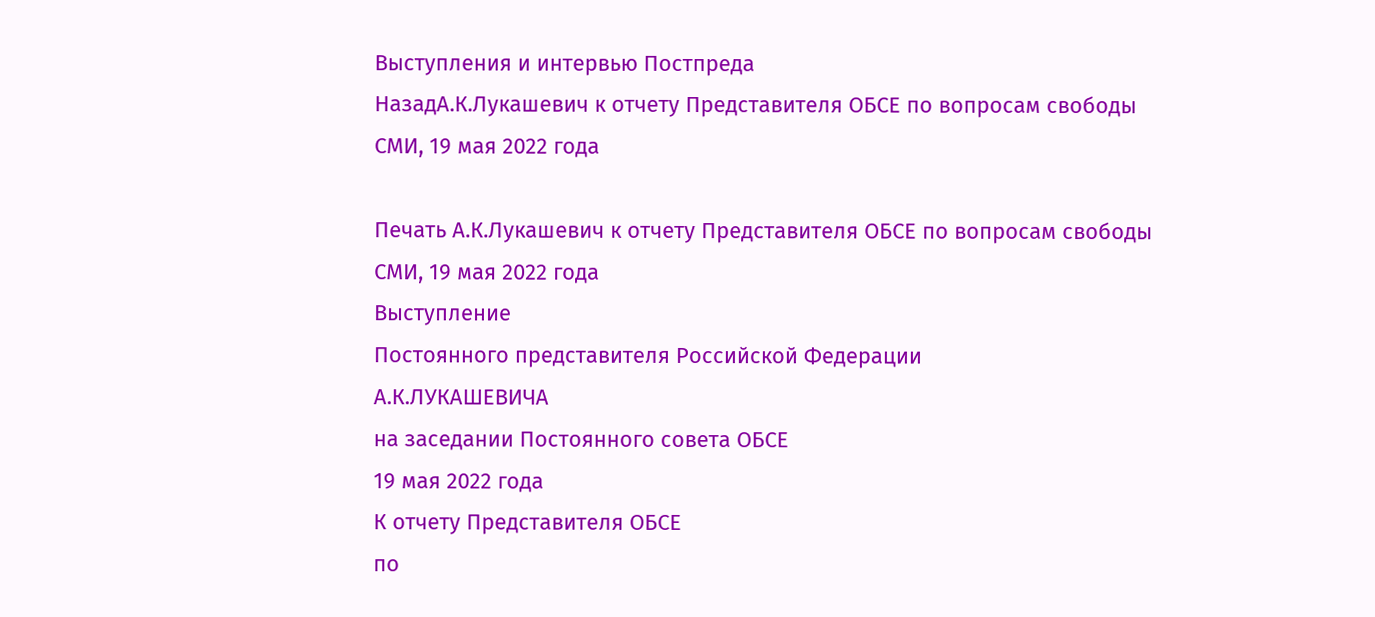Выступления и интервью Постпреда
НазадА.К.Лукашевич к отчету Представителя ОБСЕ по вопросам свободы СМИ, 19 мая 2022 года

Печать А.К.Лукашевич к отчету Представителя ОБСЕ по вопросам свободы СМИ, 19 мая 2022 года
Выступление
Постоянного представителя Российской Федерации
А.К.ЛУКАШЕВИЧА
на заседании Постоянного совета ОБСЕ
19 мая 2022 года
К отчету Представителя ОБСЕ
по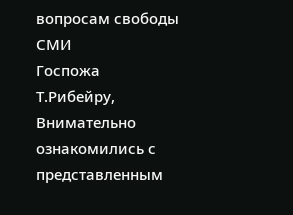вопросам свободы СМИ
Госпожа Т.Рибейру,
Внимательно ознакомились с представленным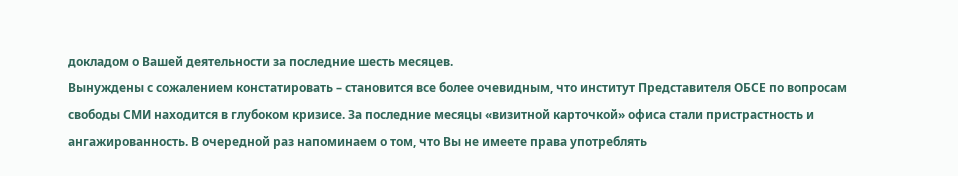докладом о Вашей деятельности за последние шесть месяцев.
Вынуждены с сожалением констатировать – становится все более очевидным, что институт Представителя ОБСЕ по вопросам свободы СМИ находится в глубоком кризисе. За последние месяцы «визитной карточкой» офиса стали пристрастность и ангажированность. В очередной раз напоминаем о том, что Вы не имеете права употреблять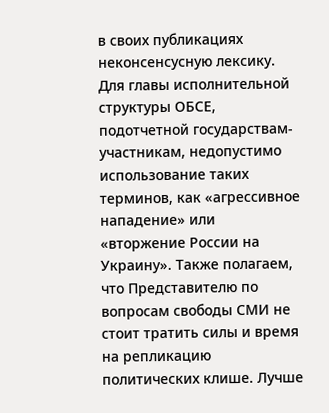в своих публикациях неконсенсусную лексику. Для главы исполнительной структуры ОБСЕ, подотчетной государствам-участникам, недопустимо использование таких терминов, как «агрессивное нападение» или «вторжение России на Украину». Также полагаем, что Представителю по вопросам свободы СМИ не стоит тратить силы и время на репликацию политических клише. Лучше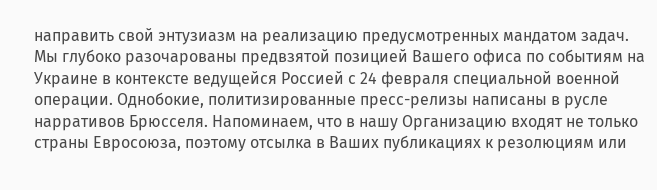направить свой энтузиазм на реализацию предусмотренных мандатом задач.
Мы глубоко разочарованы предвзятой позицией Вашего офиса по событиям на Украине в контексте ведущейся Россией с 24 февраля специальной военной операции. Однобокие, политизированные пресс-релизы написаны в русле нарративов Брюсселя. Напоминаем, что в нашу Организацию входят не только страны Евросоюза, поэтому отсылка в Ваших публикациях к резолюциям или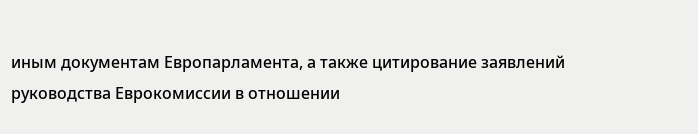иным документам Европарламента, а также цитирование заявлений руководства Еврокомиссии в отношении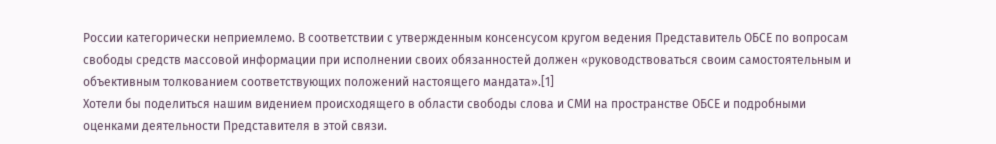России категорически неприемлемо. В соответствии с утвержденным консенсусом кругом ведения Представитель ОБСЕ по вопросам свободы средств массовой информации при исполнении своих обязанностей должен «руководствоваться своим самостоятельным и объективным толкованием соответствующих положений настоящего мандата».[1]
Хотели бы поделиться нашим видением происходящего в области свободы слова и СМИ на пространстве ОБСЕ и подробными оценками деятельности Представителя в этой связи.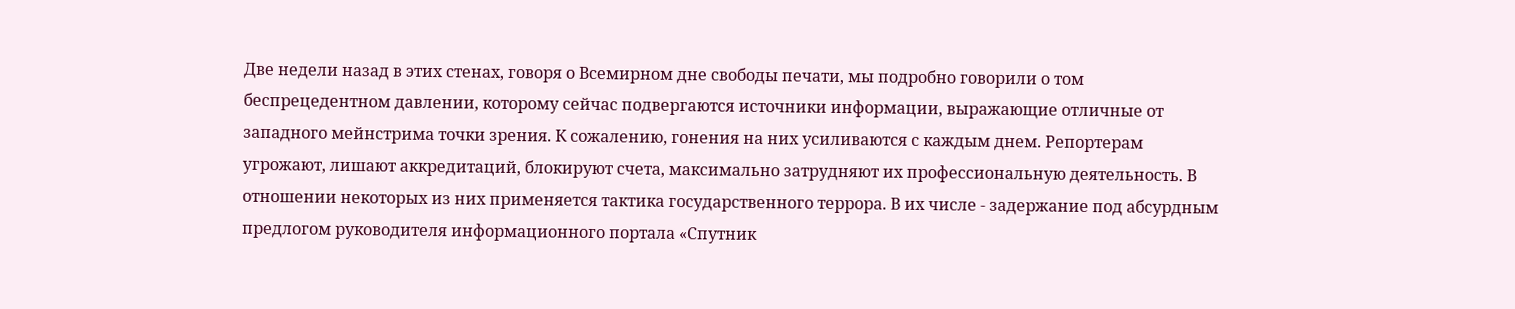Две недели назад в этих стенах, говоря о Всемирном дне свободы печати, мы подробно говорили о том беспрецедентном давлении, которому сейчас подвергаются источники информации, выражающие отличные от западного мейнстрима точки зрения. К сожалению, гонения на них усиливаются с каждым днем. Репортерам угрожают, лишают аккредитаций, блокируют счета, максимально затрудняют их профессиональную деятельность. В отношении некоторых из них применяется тактика государственного террора. В их числе ‑ задержание под абсурдным предлогом руководителя информационного портала «Спутник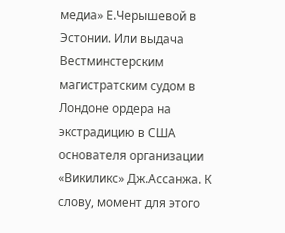медиа» Е.Черышевой в Эстонии. Или выдача Вестминстерским магистратским судом в Лондоне ордера на экстрадицию в США основателя организации «Викиликс» Дж.Ассанжа. К слову, момент для этого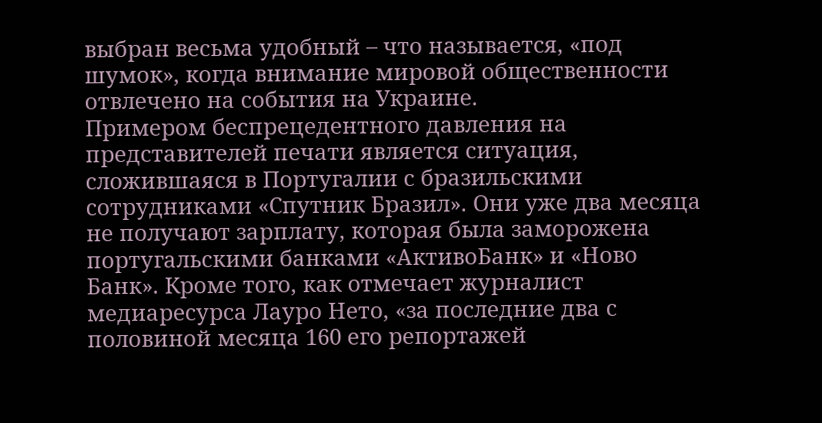выбран весьма удобный – что называется, «под шумок», когда внимание мировой общественности отвлечено на события на Украине.
Примером беспрецедентного давления на представителей печати является ситуация, сложившаяся в Португалии с бразильскими сотрудниками «Спутник Бразил». Они уже два месяца не получают зарплату, которая была заморожена португальскими банками «АктивоБанк» и «Ново Банк». Кроме того, как отмечает журналист медиаресурса Лауро Нето, «за последние два с половиной месяца 160 его репортажей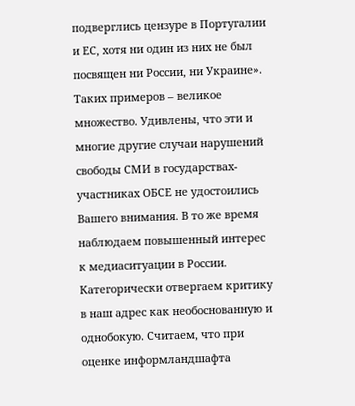подверглись цензуре в Португалии и ЕС, хотя ни один из них не был посвящен ни России, ни Украине».
Таких примеров – великое множество. Удивлены, что эти и многие другие случаи нарушений свободы СМИ в государствах-участниках ОБСЕ не удостоились Вашего внимания. В то же время наблюдаем повышенный интерес к медиаситуации в России.
Категорически отвергаем критику в наш адрес как необоснованную и однобокую. Считаем, что при оценке информландшафта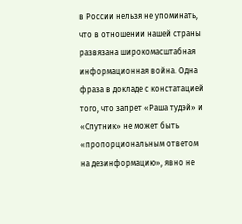в России нельзя не упоминать, что в отношении нашей страны развязана широкомасштабная информационная война. Одна фраза в докладе с констатацией того, что запрет «Раша тудэй» и «Спутник» не может быть «пропорциональным ответом на дезинформацию», явно не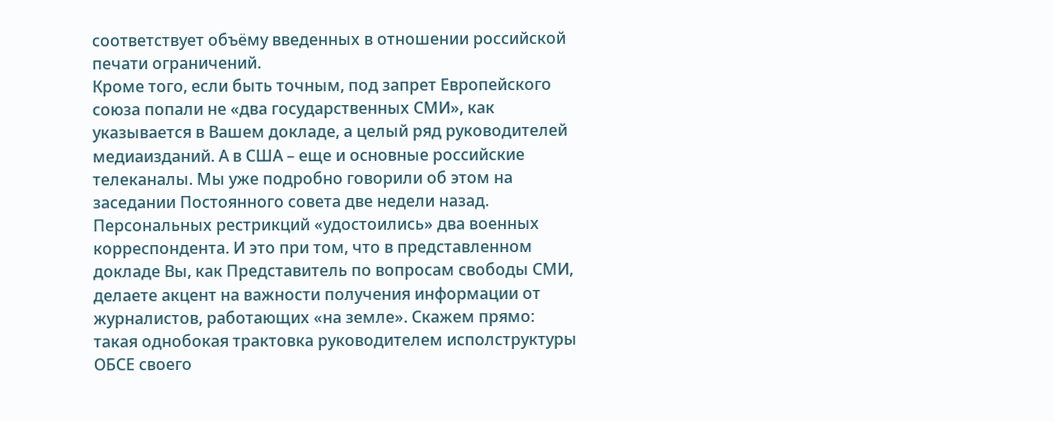соответствует объёму введенных в отношении российской печати ограничений.
Кроме того, если быть точным, под запрет Европейского союза попали не «два государственных СМИ», как указывается в Вашем докладе, а целый ряд руководителей медиаизданий. А в США – еще и основные российские телеканалы. Мы уже подробно говорили об этом на заседании Постоянного совета две недели назад. Персональных рестрикций «удостоились» два военных корреспондента. И это при том, что в представленном докладе Вы, как Представитель по вопросам свободы СМИ, делаете акцент на важности получения информации от журналистов, работающих «на земле». Скажем прямо: такая однобокая трактовка руководителем исполструктуры ОБСЕ своего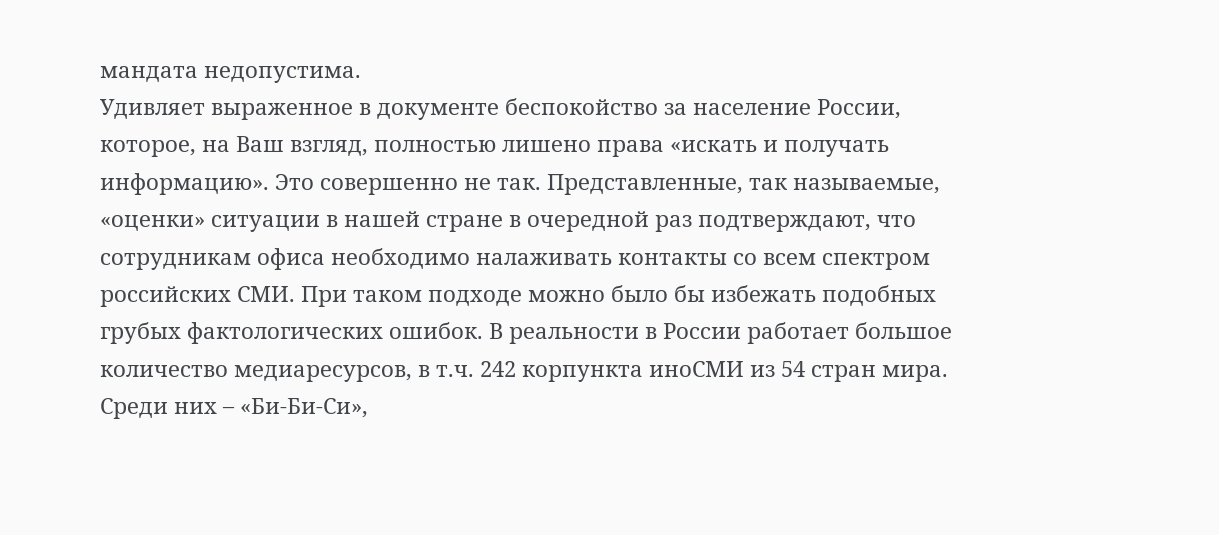мандата недопустима.
Удивляет выраженное в документе беспокойство за население России, которое, на Ваш взгляд, полностью лишено права «искать и получать информацию». Это совершенно не так. Представленные, так называемые, «оценки» ситуации в нашей стране в очередной раз подтверждают, что сотрудникам офиса необходимо налаживать контакты со всем спектром российских СМИ. При таком подходе можно было бы избежать подобных грубых фактологических ошибок. В реальности в России работает большое количество медиаресурсов, в т.ч. 242 корпункта иноСМИ из 54 стран мира. Среди них – «Би-Би-Си»,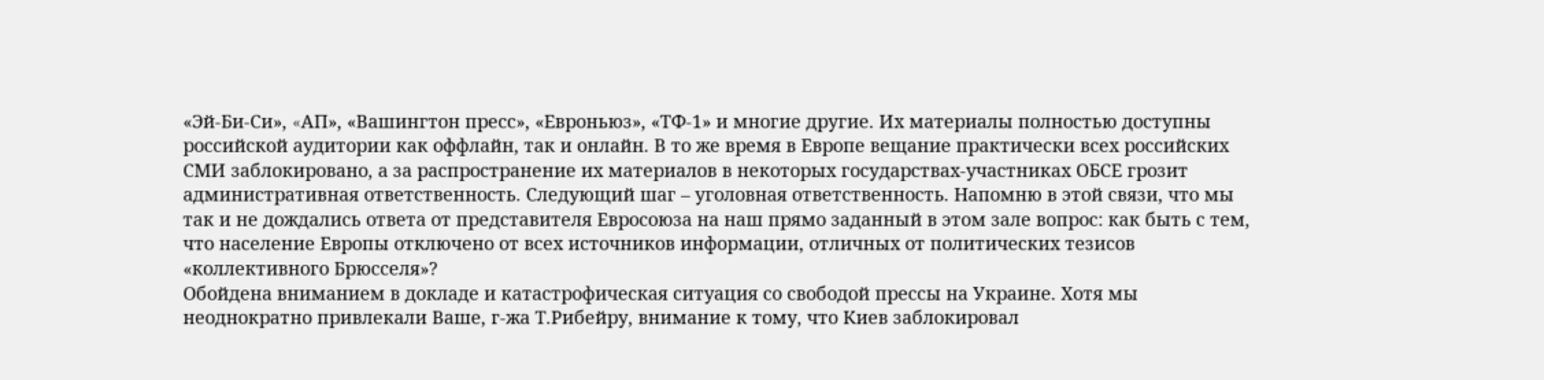«Эй-Би-Си», «AП», «Вашингтон пресс», «Евроньюз», «ТФ-1» и многие другие. Их материалы полностью доступны российской аудитории как оффлайн, так и онлайн. В то же время в Европе вещание практически всех российских СМИ заблокировано, а за распространение их материалов в некоторых государствах-участниках ОБСЕ грозит административная ответственность. Следующий шаг – уголовная ответственность. Напомню в этой связи, что мы так и не дождались ответа от представителя Евросоюза на наш прямо заданный в этом зале вопрос: как быть с тем, что население Европы отключено от всех источников информации, отличных от политических тезисов «коллективного Брюсселя»?
Обойдена вниманием в докладе и катастрофическая ситуация со свободой прессы на Украине. Хотя мы неоднократно привлекали Ваше, г-жа Т.Рибейру, внимание к тому, что Киев заблокировал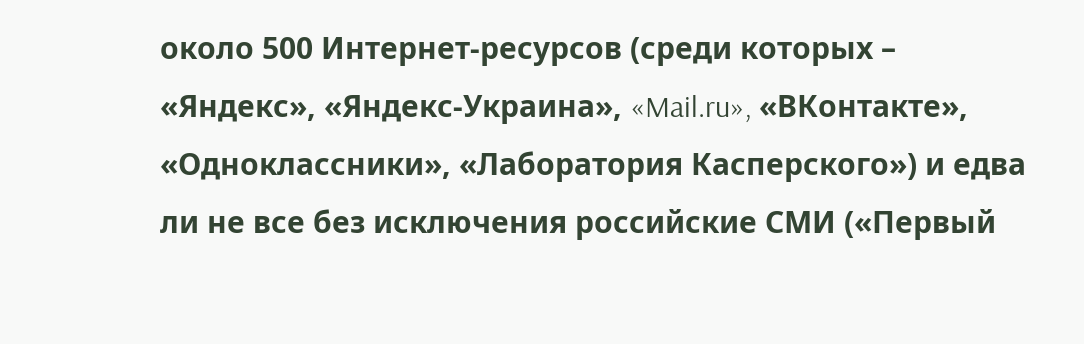около 500 Интернет-ресурсов (среди которых – «Яндекс», «Яндекс-Украина», «Mail.ru», «ВКонтакте», «Одноклассники», «Лаборатория Касперского») и едва ли не все без исключения российские СМИ («Первый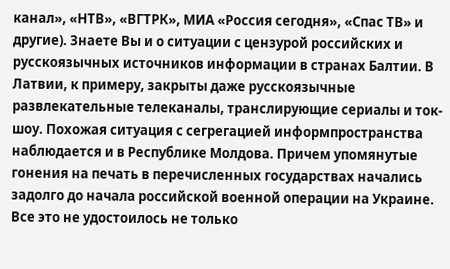канал», «НТВ», «ВГТРК», МИА «Россия сегодня», «Спас ТВ» и другие). Знаете Вы и о ситуации с цензурой российских и русскоязычных источников информации в странах Балтии. В Латвии, к примеру, закрыты даже русскоязычные развлекательные телеканалы, транслирующие сериалы и ток-шоу. Похожая ситуация с сегрегацией информпространства наблюдается и в Республике Молдова. Причем упомянутые гонения на печать в перечисленных государствах начались задолго до начала российской военной операции на Украине. Все это не удостоилось не только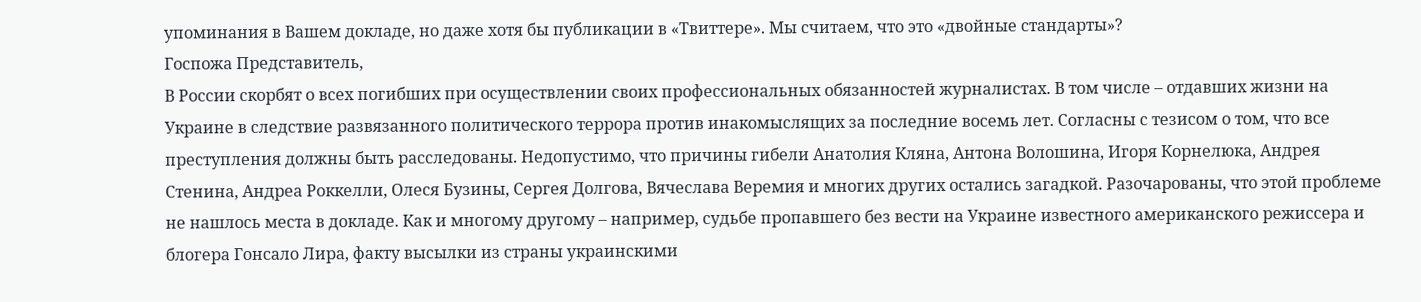упоминания в Вашем докладе, но даже хотя бы публикации в «Твиттере». Мы считаем, что это «двойные стандарты»?
Госпожа Представитель,
В России скорбят о всех погибших при осуществлении своих профессиональных обязанностей журналистах. В том числе – отдавших жизни на Украине в следствие развязанного политического террора против инакомыслящих за последние восемь лет. Согласны с тезисом о том, что все преступления должны быть расследованы. Недопустимо, что причины гибели Анатолия Кляна, Антона Волошина, Игоря Корнелюка, Андрея Стенина, Андреа Роккелли, Олеся Бузины, Сергея Долгова, Вячеслава Веремия и многих других остались загадкой. Разочарованы, что этой проблеме не нашлось места в докладе. Как и многому другому – например, судьбе пропавшего без вести на Украине известного американского режиссера и блогера Гонсало Лира, факту высылки из страны украинскими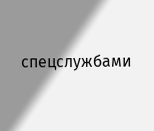спецслужбами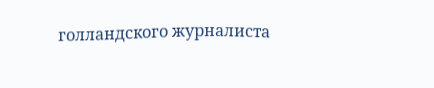голландского журналиста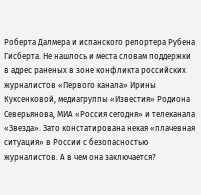Роберта Далмера и испанского репортера Рубена Гисберта. Не нашлось и места словам поддержки в адрес раненых в зоне конфликта российских журналистов «Первого канала» Ирины Куксенковой, медиагруппы «Известия» Родиона Северьянова, МИА «Россия сегодня» и телеканала «Звезда». Зато констатирована некая «плачевная ситуация» в России с безопасностью журналистов. А в чем она заключается?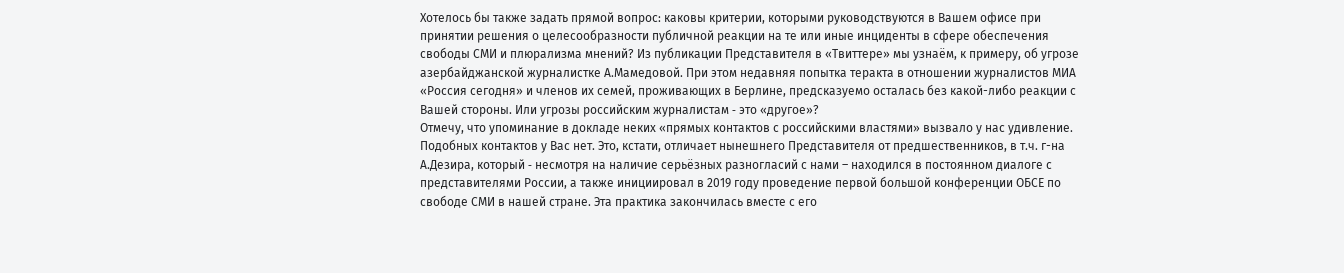Хотелось бы также задать прямой вопрос: каковы критерии, которыми руководствуются в Вашем офисе при принятии решения о целесообразности публичной реакции на те или иные инциденты в сфере обеспечения свободы СМИ и плюрализма мнений? Из публикации Представителя в «Твиттере» мы узнаём, к примеру, об угрозе азербайджанской журналистке А.Мамедовой. При этом недавняя попытка теракта в отношении журналистов МИА «Россия сегодня» и членов их семей, проживающих в Берлине, предсказуемо осталась без какой-либо реакции с Вашей стороны. Или угрозы российским журналистам ‑ это «другое»?
Отмечу, что упоминание в докладе неких «прямых контактов с российскими властями» вызвало у нас удивление. Подобных контактов у Вас нет. Это, кстати, отличает нынешнего Представителя от предшественников, в т.ч. г-на А.Дезира, который ‑ несмотря на наличие серьёзных разногласий с нами – находился в постоянном диалоге с представителями России, а также инициировал в 2019 году проведение первой большой конференции ОБСЕ по свободе СМИ в нашей стране. Эта практика закончилась вместе с его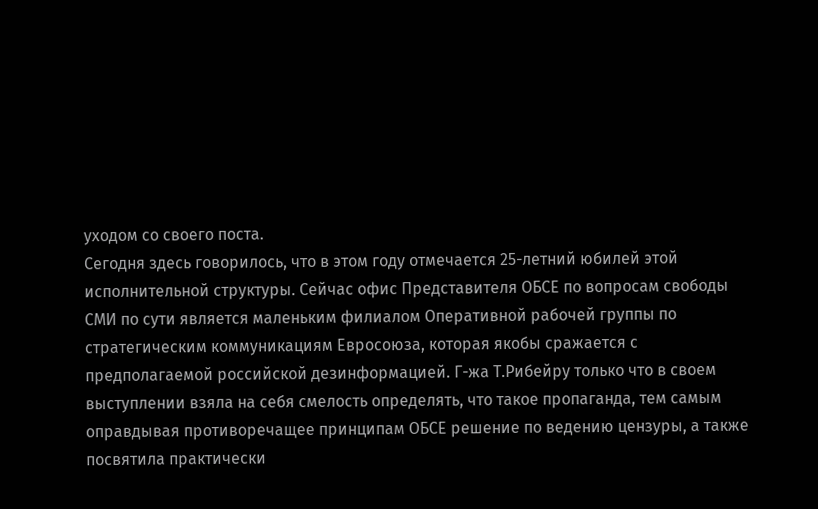уходом со своего поста.
Сегодня здесь говорилось, что в этом году отмечается 25-летний юбилей этой исполнительной структуры. Сейчас офис Представителя ОБСЕ по вопросам свободы СМИ по сути является маленьким филиалом Оперативной рабочей группы по стратегическим коммуникациям Евросоюза, которая якобы сражается с предполагаемой российской дезинформацией. Г-жа Т.Рибейру только что в своем выступлении взяла на себя смелость определять, что такое пропаганда, тем самым оправдывая противоречащее принципам ОБСЕ решение по ведению цензуры, а также посвятила практически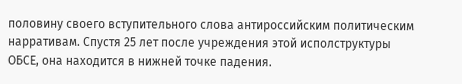половину своего вступительного слова антироссийским политическим нарративам. Спустя 25 лет после учреждения этой исполструктуры ОБСЕ, она находится в нижней точке падения.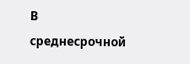В среднесрочной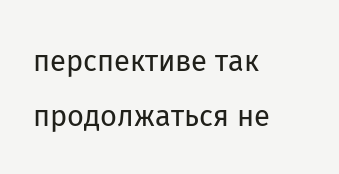перспективе так продолжаться не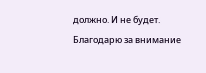должно. И не будет.
Благодарю за внимание